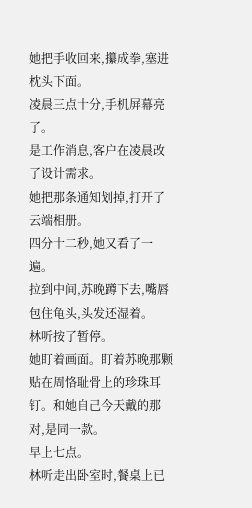她把手收回来,攥成拳,塞进枕头下面。
凌晨三点十分,手机屏幕亮了。
是工作消息,客户在凌晨改了设计需求。
她把那条通知划掉,打开了云端相册。
四分十二秒,她又看了一遍。
拉到中间,苏晚蹲下去,嘴唇包住龟头,头发还湿着。
林听按了暂停。
她盯着画面。盯着苏晚那颗贴在周恪耻骨上的珍珠耳钉。和她自己今天戴的那对,是同一款。
早上七点。
林听走出卧室时,餐桌上已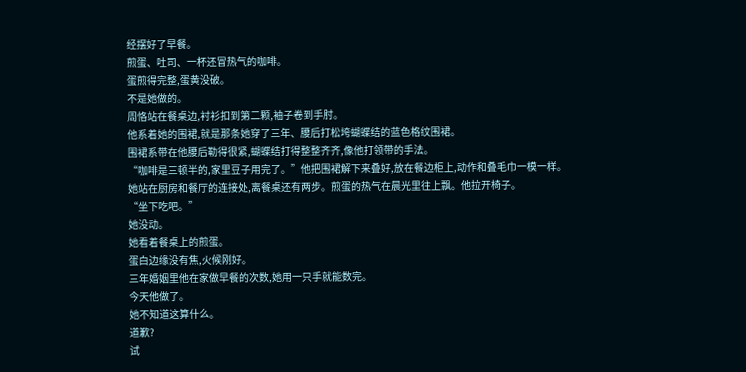经摆好了早餐。
煎蛋、吐司、一杯还冒热气的咖啡。
蛋煎得完整,蛋黄没破。
不是她做的。
周恪站在餐桌边,衬衫扣到第二颗,袖子卷到手肘。
他系着她的围裙,就是那条她穿了三年、腰后打松垮蝴蝶结的蓝色格纹围裙。
围裙系带在他腰后勒得很紧,蝴蝶结打得整整齐齐,像他打领带的手法。
“咖啡是三顿半的,家里豆子用完了。”他把围裙解下来叠好,放在餐边柜上,动作和叠毛巾一模一样。
她站在厨房和餐厅的连接处,离餐桌还有两步。煎蛋的热气在晨光里往上飘。他拉开椅子。
“坐下吃吧。”
她没动。
她看着餐桌上的煎蛋。
蛋白边缘没有焦,火候刚好。
三年婚姻里他在家做早餐的次数,她用一只手就能数完。
今天他做了。
她不知道这算什么。
道歉?
试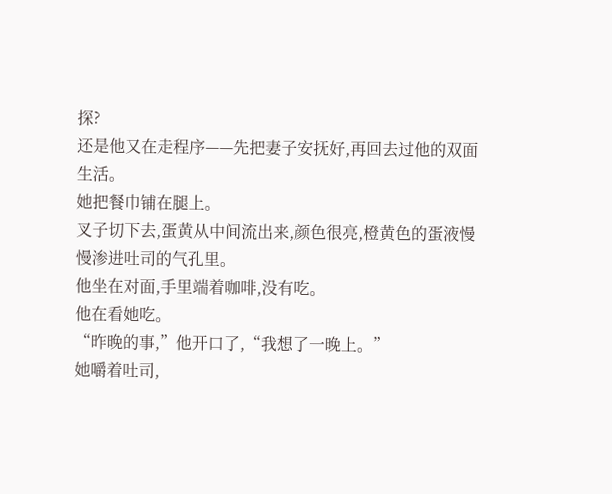探?
还是他又在走程序——先把妻子安抚好,再回去过他的双面生活。
她把餐巾铺在腿上。
叉子切下去,蛋黄从中间流出来,颜色很亮,橙黄色的蛋液慢慢渗进吐司的气孔里。
他坐在对面,手里端着咖啡,没有吃。
他在看她吃。
“昨晚的事,”他开口了,“我想了一晚上。”
她嚼着吐司,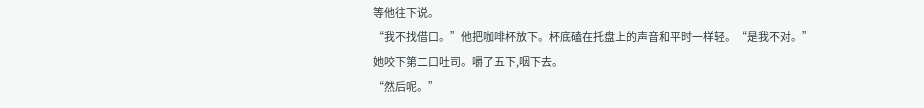等他往下说。
“我不找借口。”他把咖啡杯放下。杯底磕在托盘上的声音和平时一样轻。“是我不对。”
她咬下第二口吐司。嚼了五下,咽下去。
“然后呢。”